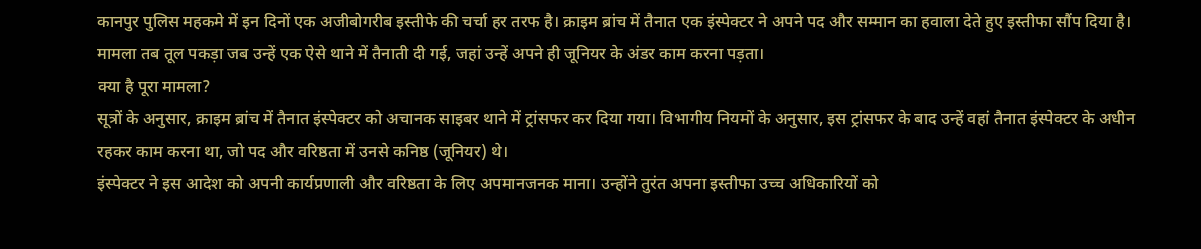कानपुर पुलिस महकमे में इन दिनों एक अजीबोगरीब इस्तीफे की चर्चा हर तरफ है। क्राइम ब्रांच में तैनात एक इंस्पेक्टर ने अपने पद और सम्मान का हवाला देते हुए इस्तीफा सौंप दिया है। मामला तब तूल पकड़ा जब उन्हें एक ऐसे थाने में तैनाती दी गई, जहां उन्हें अपने ही जूनियर के अंडर काम करना पड़ता।
क्या है पूरा मामला?
सूत्रों के अनुसार, क्राइम ब्रांच में तैनात इंस्पेक्टर को अचानक साइबर थाने में ट्रांसफर कर दिया गया। विभागीय नियमों के अनुसार, इस ट्रांसफर के बाद उन्हें वहां तैनात इंस्पेक्टर के अधीन रहकर काम करना था, जो पद और वरिष्ठता में उनसे कनिष्ठ (जूनियर) थे।
इंस्पेक्टर ने इस आदेश को अपनी कार्यप्रणाली और वरिष्ठता के लिए अपमानजनक माना। उन्होंने तुरंत अपना इस्तीफा उच्च अधिकारियों को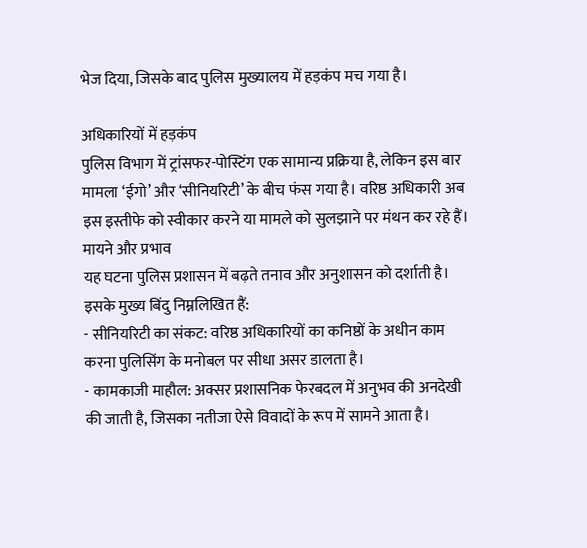भेज दिया, जिसके बाद पुलिस मुख्यालय में हड़कंप मच गया है।

अधिकारियों में हड़कंप
पुलिस विभाग में ट्रांसफर-पोस्टिंग एक सामान्य प्रक्रिया है, लेकिन इस बार मामला ‘ईगो’ और ‘सीनियरिटी’ के बीच फंस गया है। वरिष्ठ अधिकारी अब इस इस्तीफे को स्वीकार करने या मामले को सुलझाने पर मंथन कर रहे हैं।
मायने और प्रभाव
यह घटना पुलिस प्रशासन में बढ़ते तनाव और अनुशासन को दर्शाती है। इसके मुख्य बिंदु निम्नलिखित हैं:
- सीनियरिटी का संकट: वरिष्ठ अधिकारियों का कनिष्ठों के अधीन काम करना पुलिसिंग के मनोबल पर सीधा असर डालता है।
- कामकाजी माहौल: अक्सर प्रशासनिक फेरबदल में अनुभव की अनदेखी की जाती है, जिसका नतीजा ऐसे विवादों के रूप में सामने आता है।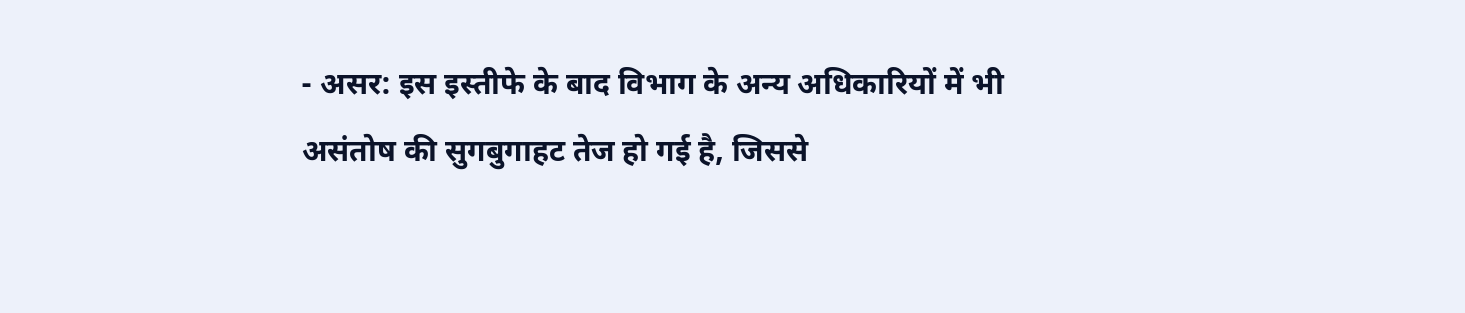- असर: इस इस्तीफे के बाद विभाग के अन्य अधिकारियों में भी असंतोष की सुगबुगाहट तेज हो गई है, जिससे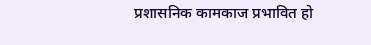प्रशासनिक कामकाज प्रभावित हो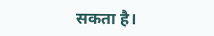सकता है।